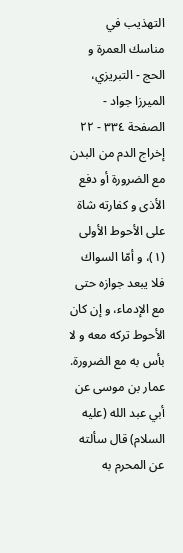التهذيب في مناسك العمرة و الحج - التبريزي، الميرزا جواد - الصفحة ٣٣٤ - ٢٢ إخراج الدم من البدن
مع الضرورة أو دفع الأذى و كفارته شاة على الأحوط الأولى (١)، و أمّا السواك فلا يبعد جوازه حتى مع الإدماء، و إن كان الأحوط تركه معه و لا بأس به مع الضرورة.
عمار بن موسى عن أبي عبد الله (عليه السلام) قال سألته عن المحرم به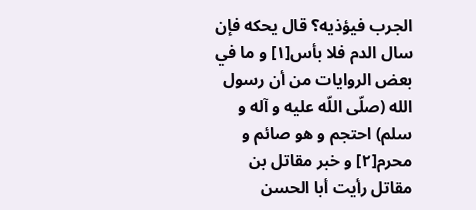الجرب فيؤذيه؟ قال يحكه فإن سال الدم فلا بأس[١] و ما في بعض الروايات من أن رسول الله (صلّى اللّه عليه و آله و سلم) احتجم و هو صائم و محرم[٢] و خبر مقاتل بن مقاتل رأيت أبا الحسن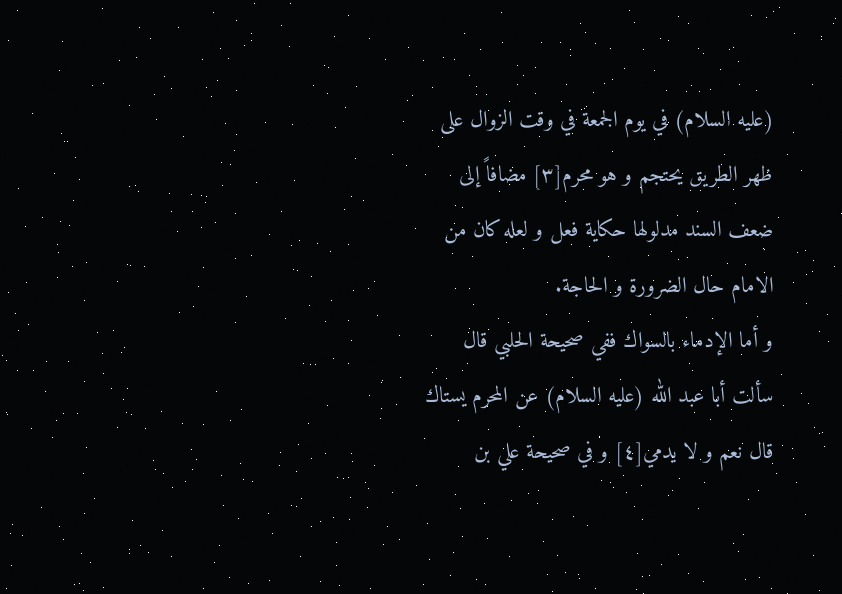(عليه السلام) في يوم الجمعة في وقت الزوال على ظهر الطريق يحتجم و هو محرم[٣] مضافاً إلى ضعف السند مدلولها حكاية فعل و لعله كان من الامام حال الضرورة و الحاجة.
و أما الإدماء بالسواك ففي صحيحة الحلبي قال سألت أبا عبد الله (عليه السلام) عن المحرم يستاك قال نعم و لا يدمي[٤] و في صحيحة علي بن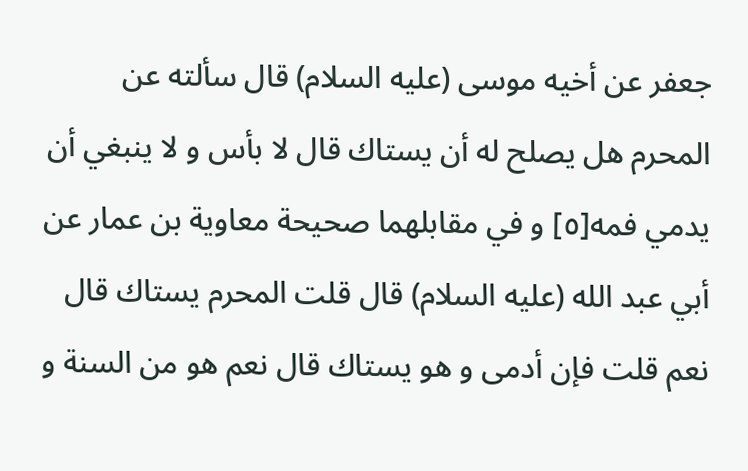جعفر عن أخيه موسى (عليه السلام) قال سألته عن المحرم هل يصلح له أن يستاك قال لا بأس و لا ينبغي أن يدمي فمه[٥] و في مقابلهما صحيحة معاوية بن عمار عن أبي عبد الله (عليه السلام) قال قلت المحرم يستاك قال نعم قلت فإن أدمى و هو يستاك قال نعم هو من السنة و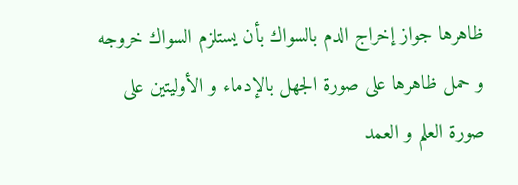ظاهرها جواز إخراج الدم بالسواك بأن يستلزم السواك خروجه و حمل ظاهرها على صورة الجهل بالإدماء و الأوليتين على صورة العلم و العمد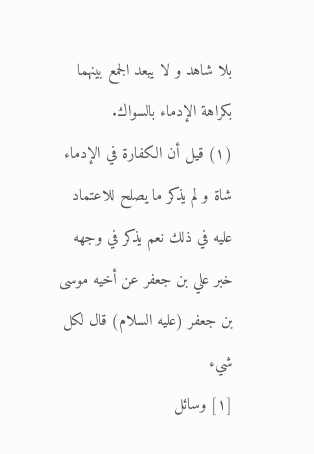بلا شاهد و لا يبعد الجمع بينهما بكراهة الإدماء بالسواك.
(١) قيل أن الكفارة في الإدماء شاة و لم يذكر ما يصلح للاعتماد عليه في ذلك نعم يذكر في وجهه خبر علي بن جعفر عن أخيه موسى بن جعفر (عليه السلام) قال لكل شيء
[١] وسائل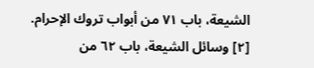الشيعة، باب ٧١ من أبواب تروك الإحرام.
[٢] وسائل الشيعة، باب ٦٢ من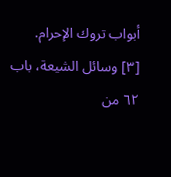أبواب تروك الإحرام.
[٣] وسائل الشيعة، باب ٦٢ من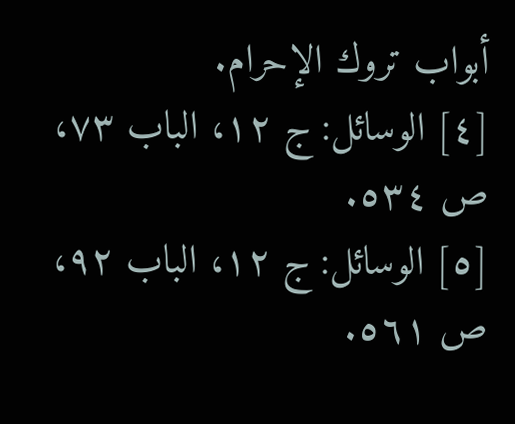أبواب تروك الإحرام.
[٤] الوسائل: ج ١٢، الباب ٧٣، ص ٥٣٤.
[٥] الوسائل: ج ١٢، الباب ٩٢، ص ٥٦١.